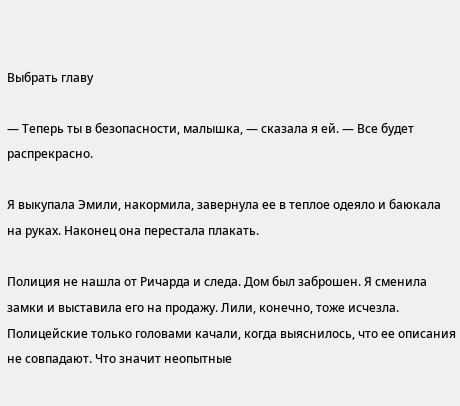Выбрать главу

— Теперь ты в безопасности, малышка, — сказала я ей. — Все будет распрекрасно.

Я выкупала Эмили, накормила, завернула ее в теплое одеяло и баюкала на руках. Наконец она перестала плакать.

Полиция не нашла от Ричарда и следа. Дом был заброшен. Я сменила замки и выставила его на продажу. Лили, конечно, тоже исчезла. Полицейские только головами качали, когда выяснилось, что ее описания не совпадают. Что значит неопытные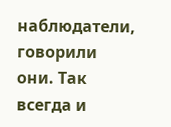наблюдатели, говорили они. Так всегда и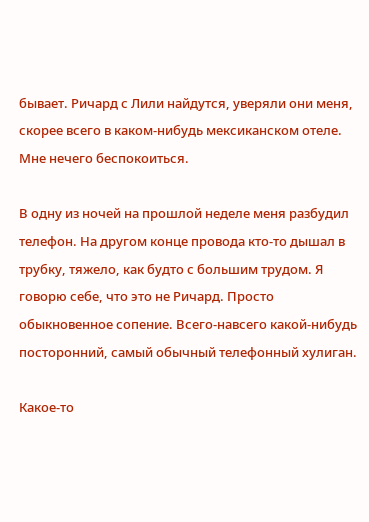бывает. Ричард с Лили найдутся, уверяли они меня, скорее всего в каком-нибудь мексиканском отеле. Мне нечего беспокоиться.

В одну из ночей на прошлой неделе меня разбудил телефон. На другом конце провода кто-то дышал в трубку, тяжело, как будто с большим трудом. Я говорю себе, что это не Ричард. Просто обыкновенное сопение. Всего-навсего какой-нибудь посторонний, самый обычный телефонный хулиган.

Какое-то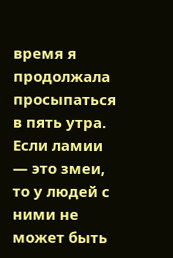время я продолжала просыпаться в пять утра. Если ламии — это змеи, то у людей с ними не может быть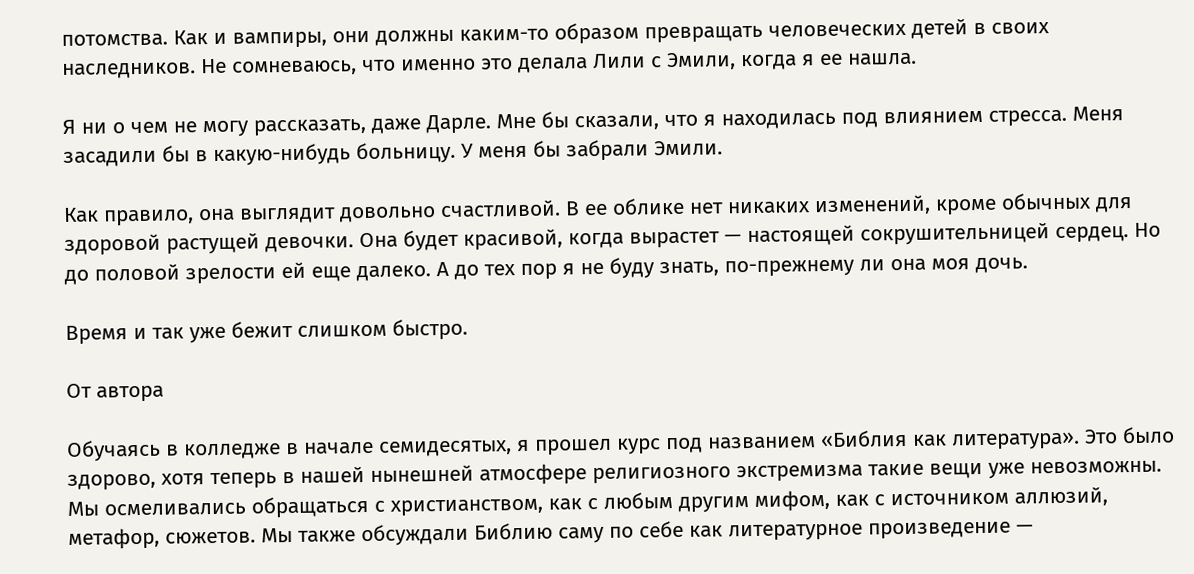потомства. Как и вампиры, они должны каким-то образом превращать человеческих детей в своих наследников. Не сомневаюсь, что именно это делала Лили с Эмили, когда я ее нашла.

Я ни о чем не могу рассказать, даже Дарле. Мне бы сказали, что я находилась под влиянием стресса. Меня засадили бы в какую-нибудь больницу. У меня бы забрали Эмили.

Как правило, она выглядит довольно счастливой. В ее облике нет никаких изменений, кроме обычных для здоровой растущей девочки. Она будет красивой, когда вырастет — настоящей сокрушительницей сердец. Но до половой зрелости ей еще далеко. А до тех пор я не буду знать, по-прежнему ли она моя дочь.

Время и так уже бежит слишком быстро.

От автора

Обучаясь в колледже в начале семидесятых, я прошел курс под названием «Библия как литература». Это было здорово, хотя теперь в нашей нынешней атмосфере религиозного экстремизма такие вещи уже невозможны. Мы осмеливались обращаться с христианством, как с любым другим мифом, как с источником аллюзий, метафор, сюжетов. Мы также обсуждали Библию саму по себе как литературное произведение —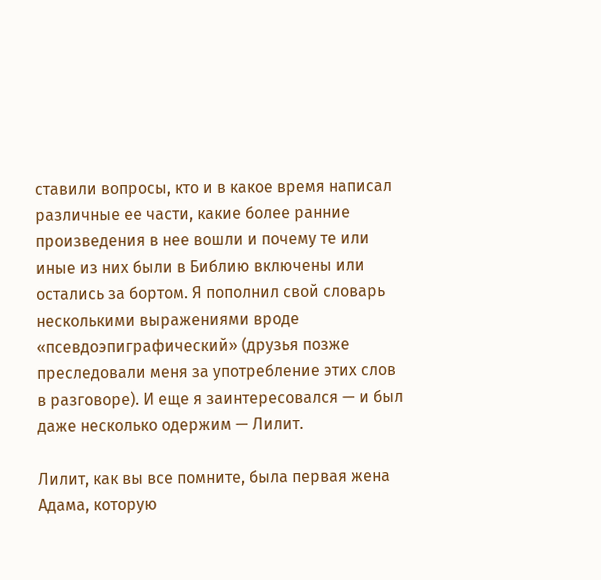ставили вопросы, кто и в какое время написал различные ее части, какие более ранние произведения в нее вошли и почему те или иные из них были в Библию включены или остались за бортом. Я пополнил свой словарь несколькими выражениями вроде «псевдоэпиграфический» (друзья позже преследовали меня за употребление этих слов в разговоре). И еще я заинтересовался — и был даже несколько одержим — Лилит.

Лилит, как вы все помните, была первая жена Адама, которую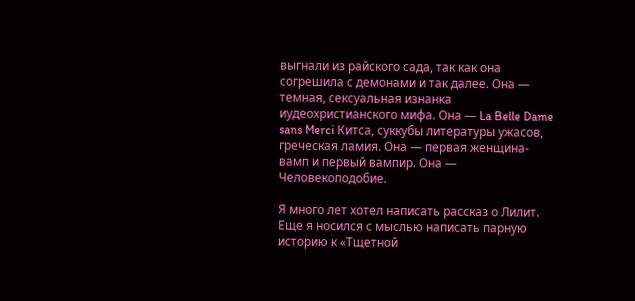выгнали из райского сада, так как она согрешила с демонами и так далее. Она — темная, сексуальная изнанка иудеохристианского мифа. Она — La Belle Dame sans Merci Китса, суккубы литературы ужасов, греческая ламия. Она — первая женщина-вамп и первый вампир. Она — Человекоподобие.

Я много лет хотел написать рассказ о Лилит. Еще я носился с мыслью написать парную историю к «Тщетной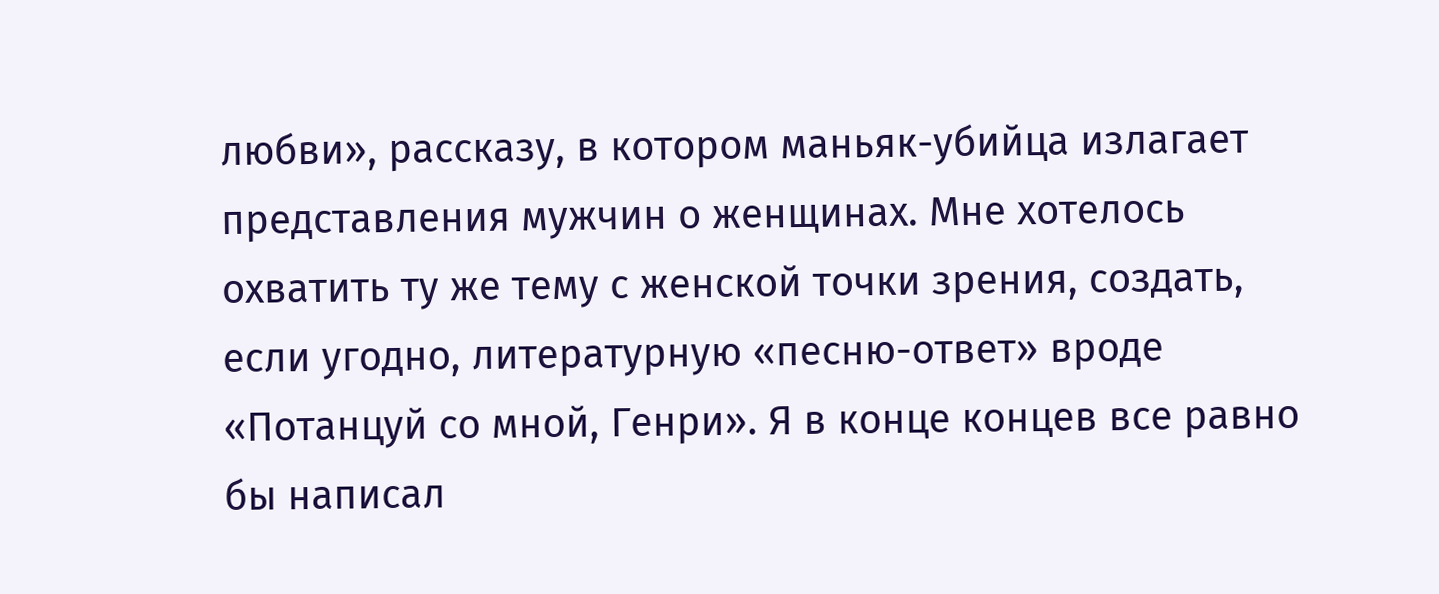любви», рассказу, в котором маньяк-убийца излагает представления мужчин о женщинах. Мне хотелось охватить ту же тему с женской точки зрения, создать, если угодно, литературную «песню-ответ» вроде «Потанцуй со мной, Генри». Я в конце концев все равно бы написал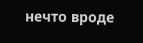нечто вроде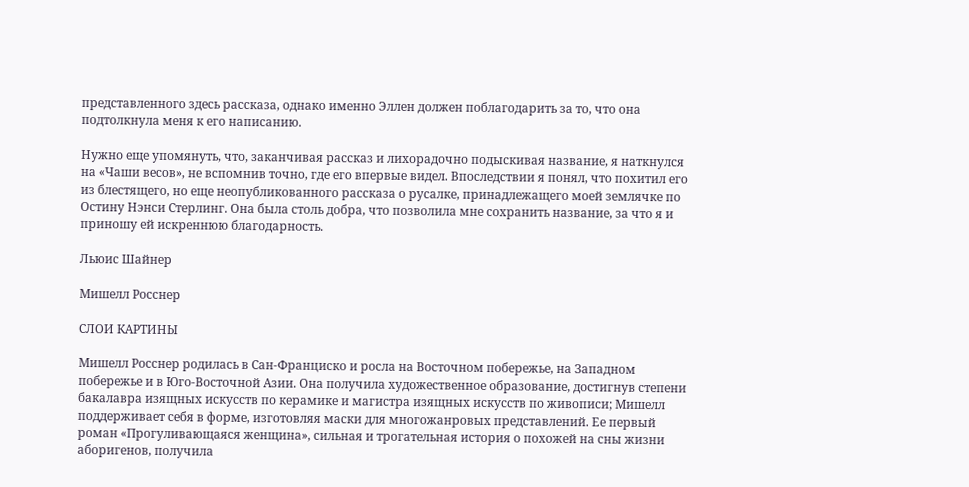представленного здесь рассказа, однако именно Эллен должен поблагодарить за то, что она подтолкнула меня к его написанию.

Нужно еще упомянуть, что, заканчивая рассказ и лихорадочно подыскивая название, я наткнулся на «Чаши весов», не вспомнив точно, где его впервые видел. Впоследствии я понял, что похитил его из блестящего, но еще неопубликованного рассказа о русалке, принадлежащего моей землячке по Остину Нэнси Стерлинг. Она была столь добра, что позволила мне сохранить название, за что я и приношу ей искреннюю благодарность.

Льюис Шайнер

Мишелл Росснер

СЛОИ КАРТИНЫ

Мишелл Росснер родилась в Сан-Франциско и росла на Восточном побережье, на Западном побережье и в Юго-Восточной Азии. Она получила художественное образование, достигнув степени бакалавра изящных искусств по керамике и магистра изящных искусств по живописи; Мишелл поддерживает себя в форме, изготовляя маски для многожанровых представлений. Ее первый роман «Прогуливающаяся женщина», сильная и трогательная история о похожей на сны жизни аборигенов, получила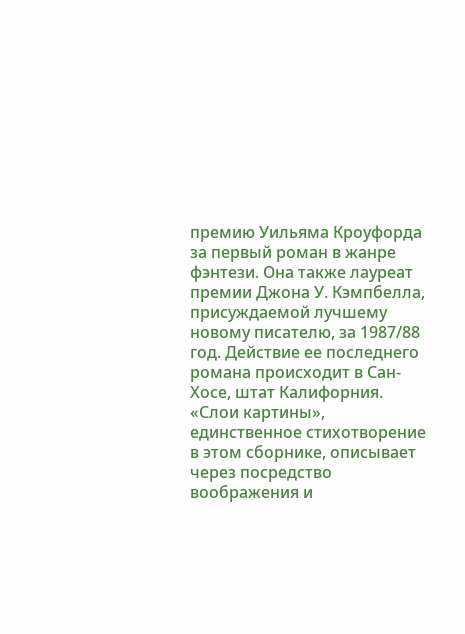премию Уильяма Кроуфорда за первый роман в жанре фэнтези. Она также лауреат премии Джона У. Кэмпбелла, присуждаемой лучшему новому писателю, за 1987/88 год. Действие ее последнего романа происходит в Сан-Хосе, штат Калифорния. «Слои картины», единственное стихотворение в этом сборнике, описывает через посредство воображения и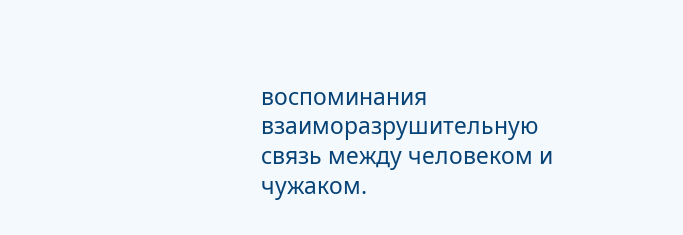воспоминания взаиморазрушительную связь между человеком и чужаком.